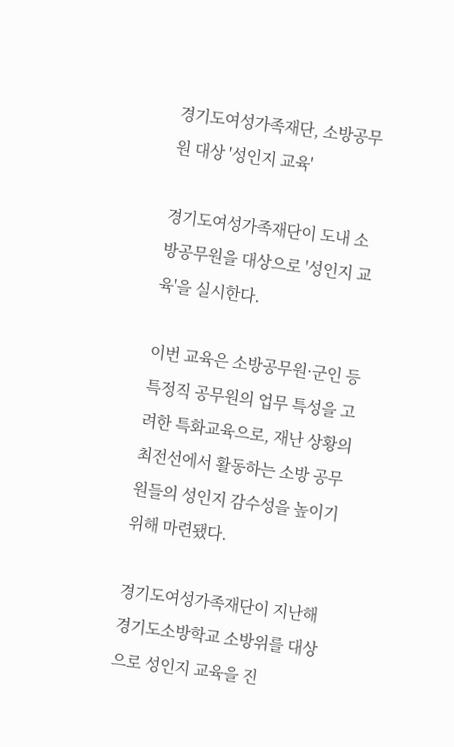경기도여성가족재단, 소방공무원 대상 '성인지 교육'

경기도여성가족재단이 도내 소방공무원을 대상으로 '성인지 교육'을 실시한다.

이번 교육은 소방공무원·군인 등 특정직 공무원의 업무 특성을 고려한 특화교육으로, 재난 상황의 최전선에서 활동하는 소방 공무원들의 성인지 감수성을 높이기 위해 마련됐다.

경기도여성가족재단이 지난해 경기도소방학교 소방위를 대상으로 성인지 교육을 진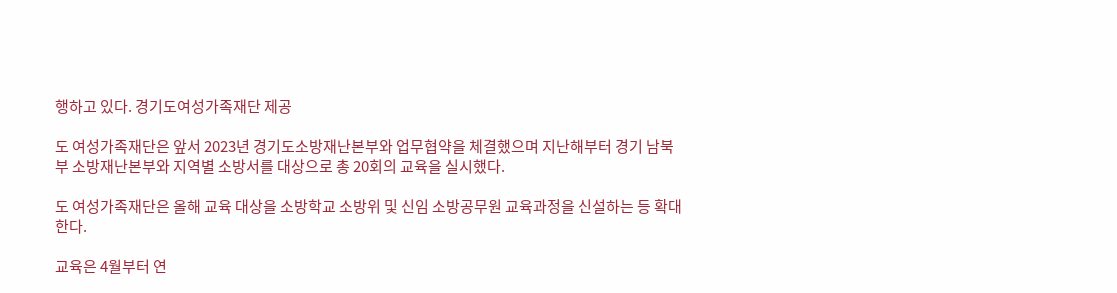행하고 있다. 경기도여성가족재단 제공

도 여성가족재단은 앞서 2023년 경기도소방재난본부와 업무협약을 체결했으며 지난해부터 경기 남북부 소방재난본부와 지역별 소방서를 대상으로 총 20회의 교육을 실시했다.

도 여성가족재단은 올해 교육 대상을 소방학교 소방위 및 신임 소방공무원 교육과정을 신설하는 등 확대한다.

교육은 4월부터 연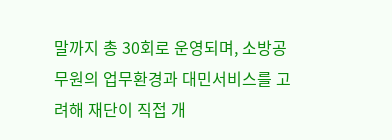말까지 총 30회로 운영되며, 소방공무원의 업무환경과 대민서비스를 고려해 재단이 직접 개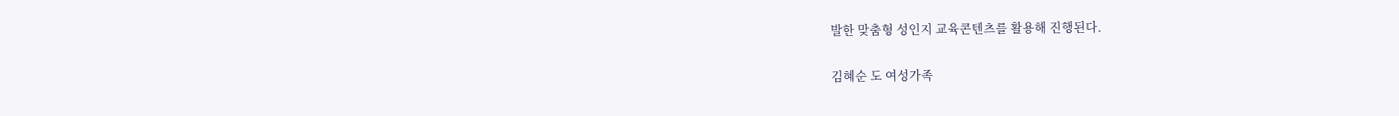발한 맞춤형 성인지 교육콘텐츠를 활용해 진행된다.

김혜순 도 여성가족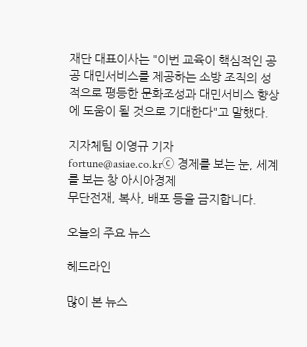재단 대표이사는 "이번 교육이 핵심적인 공공 대민서비스를 제공하는 소방 조직의 성적으로 평등한 문화조성과 대민서비스 향상에 도움이 될 것으로 기대한다"고 말했다.

지자체팀 이영규 기자 fortune@asiae.co.krⓒ 경제를 보는 눈, 세계를 보는 창 아시아경제
무단전재, 복사, 배포 등을 금지합니다.

오늘의 주요 뉴스

헤드라인

많이 본 뉴스